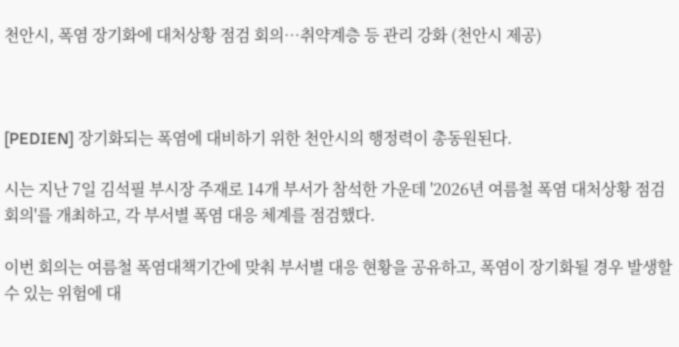천안시, 폭염 장기화에 대처상황 점검 회의…취약계층 등 관리 강화 (천안시 제공)



[PEDIEN] 장기화되는 폭염에 대비하기 위한 천안시의 행정력이 총동원된다.

시는 지난 7일 김석필 부시장 주재로 14개 부서가 참석한 가운데 '2026년 여름철 폭염 대처상황 점검회의'를 개최하고, 각 부서별 폭염 대응 체계를 점검했다.

이번 회의는 여름철 폭염대책기간에 맞춰 부서별 대응 현황을 공유하고, 폭염이 장기화될 경우 발생할 수 있는 위험에 대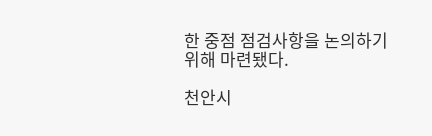한 중점 점검사항을 논의하기 위해 마련됐다.

천안시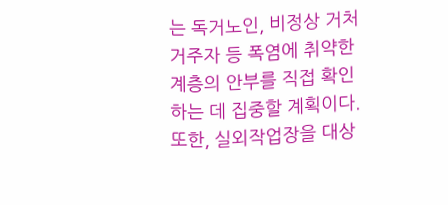는 독거노인, 비정상 거처 거주자 등 폭염에 취약한 계층의 안부를 직접 확인하는 데 집중할 계획이다. 또한, 실외작업장을 대상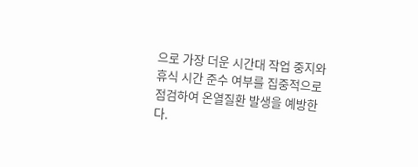으로 가장 더운 시간대 작업 중지와 휴식 시간 준수 여부를 집중적으로 점검하여 온열질환 발생을 예방한다.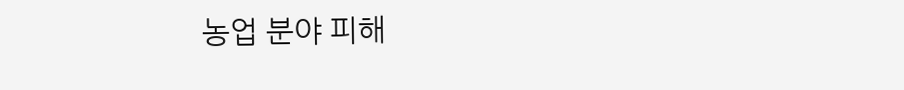농업 분야 피해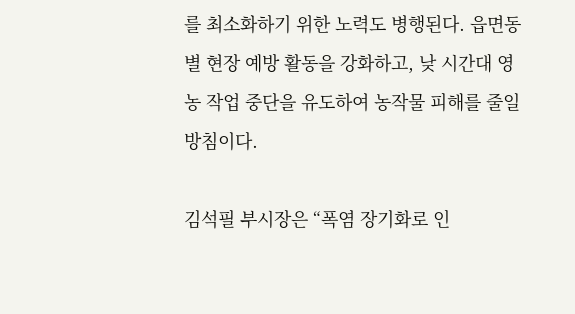를 최소화하기 위한 노력도 병행된다. 읍면동별 현장 예방 활동을 강화하고, 낮 시간대 영농 작업 중단을 유도하여 농작물 피해를 줄일 방침이다.

김석필 부시장은 “폭염 장기화로 인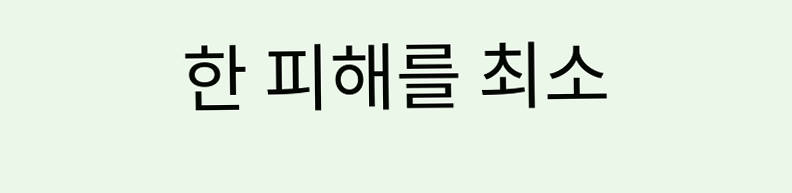한 피해를 최소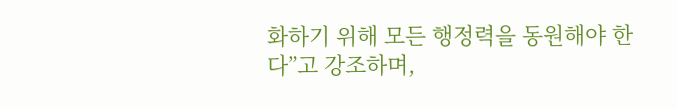화하기 위해 모든 행정력을 동원해야 한다”고 강조하며,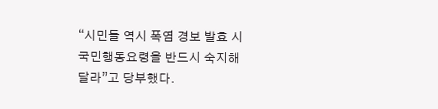“시민들 역시 폭염 경보 발효 시 국민행동요령을 반드시 숙지해 달라”고 당부했다.